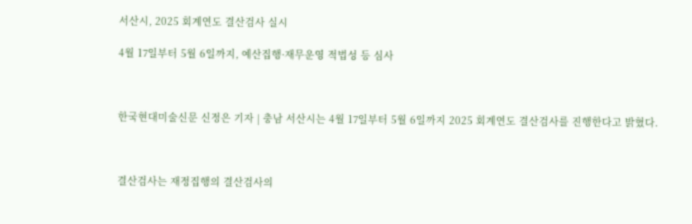서산시, 2025 회계연도 결산검사 실시

4월 17일부터 5월 6일까지, 예산집행·재무운영 적법성 등 심사



한국현대미술신문 신정은 기자 | 충남 서산시는 4월 17일부터 5월 6일까지 2025 회계연도 결산검사를 진행한다고 밝혔다.



결산검사는 재정집행의 결산검사의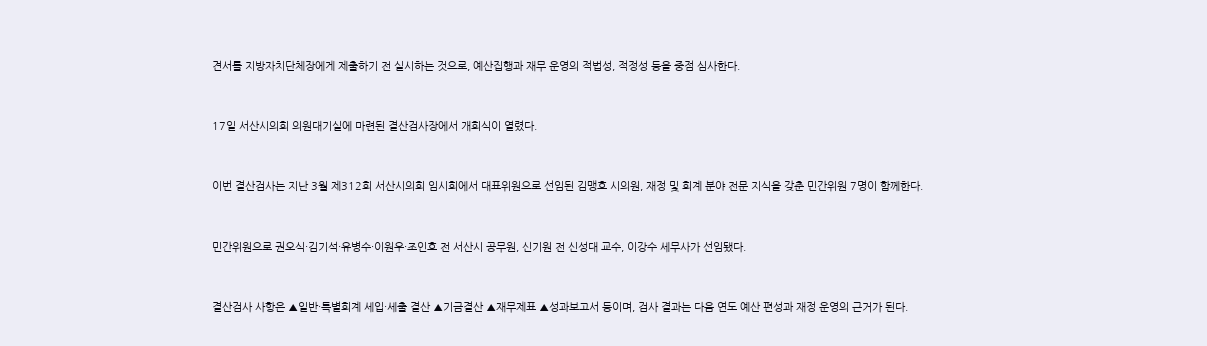견서를 지방자치단체장에게 제출하기 전 실시하는 것으로, 예산집행과 재무 운영의 적법성, 적정성 등을 중점 심사한다.



17일 서산시의회 의원대기실에 마련된 결산검사장에서 개회식이 열렸다.



이번 결산검사는 지난 3월 제312회 서산시의회 임시회에서 대표위원으로 선임된 김맹호 시의원, 재정 및 회계 분야 전문 지식을 갖춘 민간위원 7명이 함께한다.



민간위원으로 권오식·김기석·유병수·이원우·조인호 전 서산시 공무원, 신기원 전 신성대 교수, 이강수 세무사가 선임됐다.



결산검사 사항은 ▲일반·특별회계 세입·세출 결산 ▲기금결산 ▲재무제표 ▲성과보고서 등이며, 검사 결과는 다음 연도 예산 편성과 재정 운영의 근거가 된다.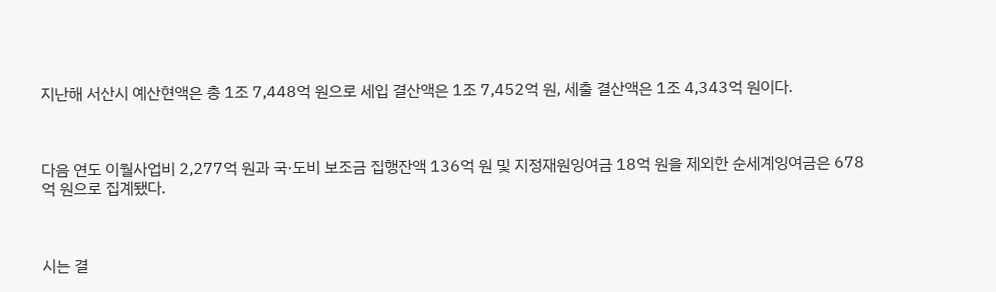지난해 서산시 예산현액은 총 1조 7,448억 원으로 세입 결산액은 1조 7,452억 원, 세출 결산액은 1조 4,343억 원이다.



다음 연도 이월사업비 2,277억 원과 국·도비 보조금 집행잔액 136억 원 및 지정재원잉여금 18억 원을 제외한 순세계잉여금은 678억 원으로 집계됐다.



시는 결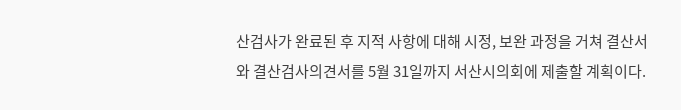산검사가 완료된 후 지적 사항에 대해 시정, 보완 과정을 거쳐 결산서와 결산검사의견서를 5월 31일까지 서산시의회에 제출할 계획이다.